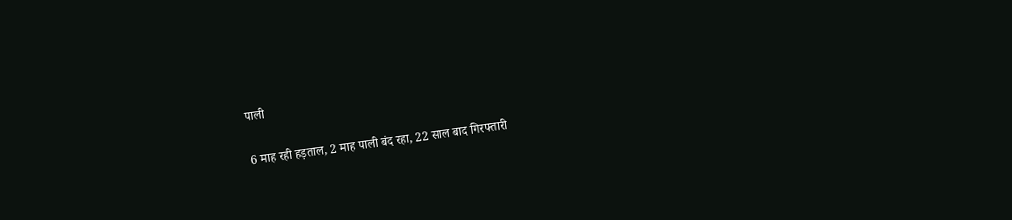पाली

6 माह रही हड़ताल, 2 माह पाली बंद रहा, 22 साल बाद गिरफ्तारी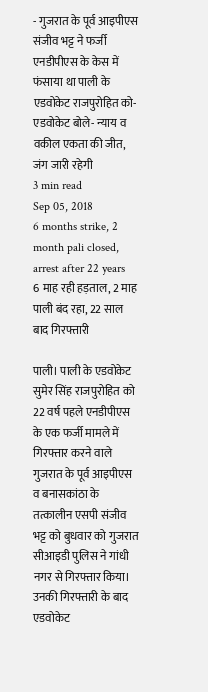- गुजरात के पूर्व आइपीएस संजीव भट्ट ने फर्जी एनडीपीएस के केस में फंसाया था पाली के एडवोकेट राजपुरोहित को- एडवोकेट बोले- न्याय व वकील एकता की जीत, जंग जारी रहेगी
3 min read
Sep 05, 2018
6 months strike, 2 month pali closed, arrest after 22 years
6 माह रही हड़ताल, 2 माह पाली बंद रहा, 22 साल बाद गिरफ्तारी

पाली। पाली के एडवोकेट सुमेर सिंह राजपुरोहित को 22 वर्ष पहले एनडीपीएस के एक फर्जी मामले में गिरफ्तार करने वाले गुजरात के पूर्व आइपीएस व बनासकांठा के तत्कालीन एसपी संजीव भट्ट को बुधवार को गुजरात सीआइडी पुलिस ने गांधी नगर से गिरफ्तार किया। उनकी गिरफ्तारी के बाद एडवोकेट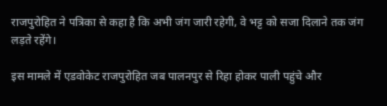राजपुरोहित ने पत्रिका से कहा है कि अभी जंग जारी रहेगी, वे भट्ट को सजा दिलाने तक जंग लड़ते रहेंगे।

इस मामले में एडवोकेट राजपुरोहित जब पालनपुर से रिहा होकर पाली पहुंचे और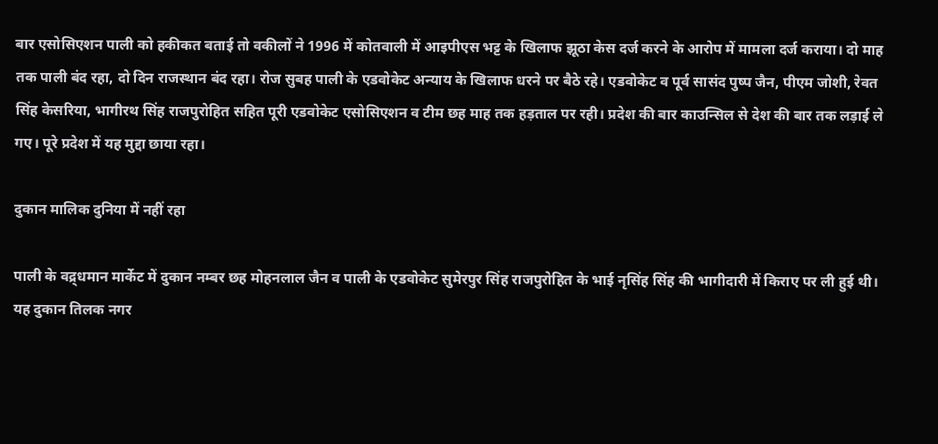बार एसोसिएशन पाली को हकीकत बताई तो वकीलों ने 1996 में कोतवाली में आइपीएस भट्ट के खिलाफ झूठा केस दर्ज करने के आरोप में मामला दर्ज कराया। दो माह तक पाली बंद रहा, दो दिन राजस्थान बंद रहा। रोज सुबह पाली के एडवोकेट अन्याय के खिलाफ धरने पर बैठे रहे। एडवोकेट व पूर्व सासंद पुष्प जैन, पीएम जोशी, रेवत सिंह केसरिया, भागीरथ सिंह राजपुरोहित सहित पूरी एडवोकेट एसोसिएशन व टीम छह माह तक हड़ताल पर रही। प्रदेश की बार काउन्सिल से देश की बार तक लड़ाई ले गए। पूरे प्रदेश में यह मुद्दा छाया रहा।

दुकान मालिक दुनिया में नहीं रहा

पाली के वद्र्धमान मार्केट में दुकान नम्बर छह मोहनलाल जैन व पाली के एडवोकेट सुमेरपुर सिंह राजपुरोहित के भाई नृसिंह सिंह की भागीदारी में किराए पर ली हुई थी। यह दुकान तिलक नगर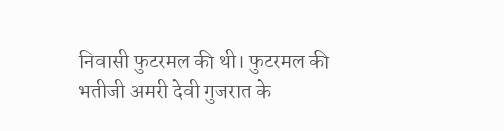निवासी फुटरमल की थी। फुटरमल की भतीजी अमरी देवी गुजरात के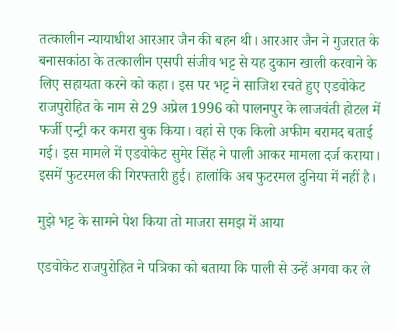तत्कालीन न्यायाधीश आरआर जैन की बहन थी। आरआर जैन ने गुजरात के बनासकांठा के तत्कालीन एसपी संजीव भट्ट से यह दुकान खाली करवाने के लिए सहायता करने को कहा। इस पर भट्ट ने साजिश रचते हुए एडवोकेट राजपुरोहित के नाम से 29 अप्रेल 1996 को पालनपुर के लाजवंती होटल में फर्जी एन्ट्री कर कमरा बुक किया। वहां से एक किलो अफीम बरामद बताई गई। इस मामले में एडवोकेट सुमेर सिंह ने पाली आकर मामला दर्ज कराया। इसमें फुटरमल की गिरफ्तारी हुई। हालांकि अब फुटरमल दुनिया में नहीं है।

मुझे भट्ट के सामने पेश किया तो माजरा समझ में आया

एडवोकेट राजपुरोहित ने पत्रिका को बताया कि पाली से उन्हें अगवा कर ले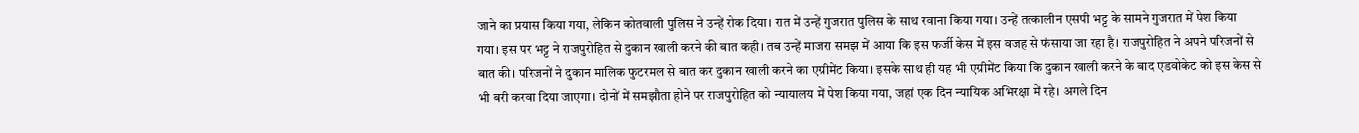जाने का प्रयास किया गया, लेकिन कोतवाली पुलिस ने उन्हें रोक दिया। रात में उन्हें गुजरात पुलिस के साथ रवाना किया गया। उन्हें तत्कालीन एसपी भट्ट के सामने गुजरात में पेश किया गया। इस पर भट्ट ने राजपुरोहित से दुकान खाली करने की बात कही। तब उन्हें माजरा समझ में आया कि इस फर्जी केस में इस वजह से फंसाया जा रहा है। राजपुरोहित ने अपने परिजनों से बात की। परिजनों ने दुकान मालिक फुटरमल से बात कर दुकान खाली करने का एग्रीमेंट किया। इसके साथ ही यह भी एग्रीमेंट किया कि दुकान खाली करने के बाद एडवोकेट को इस केस से भी बरी करवा दिया जाएगा। दोनों में समझौता होने पर राजपुरोहित को न्यायालय में पेश किया गया, जहां एक दिन न्यायिक अभिरक्षा में रहे। अगले दिन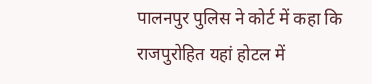पालनपुर पुलिस ने कोर्ट में कहा कि राजपुरोहित यहां होटल में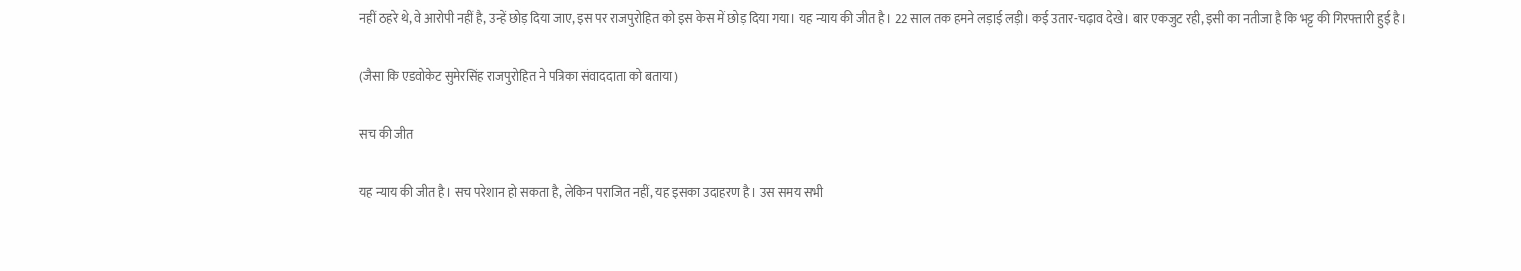नहीं ठहरे थे, वे आरोपी नहीं है, उन्हें छोड़ दिया जाए, इस पर राजपुरोहित को इस केस में छोड़ दिया गया। यह न्याय की जीत है। 22 साल तक हमने लड़ाई लड़ी। कई उतार-चढ़ाव देखे। बार एकजुट रही, इसी का नतीजा है कि भट्ट की गिरफ्तारी हुई है।

(जैसा कि एडवोकेट सुमेरसिंह राजपुरोहित ने पत्रिका संवाददाता को बताया)

सच की जीत

यह न्याय की जीत है। सच परेशान हो सकता है, लेकिन पराजित नहीं, यह इसका उदाहरण है। उस समय सभी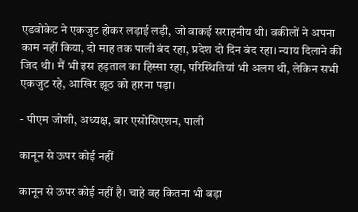एडवोकेट ने एकजुट होकर लड़ाई लड़ी, जो वाकई सराहनीय थी। वकीलों ने अपना काम नहीं किया, दो माह तक पाली बंद रहा, प्रदेश दो दिन बंद रहा। न्याय दिलाने की जिद थी। मैं भी इस हड़ताल का हिस्सा रहा, परिस्थितियां भी अलग थी, लेकिन सभी एकजुट रहे, आखिर झूठ को हारना पड़ा।

- पीएम जोशी, अध्यक्ष, बार एसोसिएशन, पाली

कानून से ऊपर कोई नहीं

कानून से ऊपर कोई नहीं है। चाहे वह कितना भी बड़ा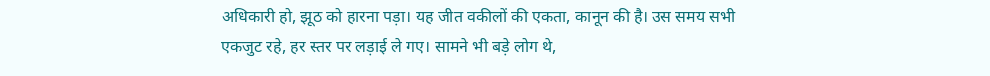अधिकारी हो, झूठ को हारना पड़ा। यह जीत वकीलों की एकता, कानून की है। उस समय सभी एकजुट रहे, हर स्तर पर लड़ाई ले गए। सामने भी बड़े लोग थे,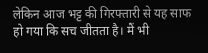लेकिन आज भट्ट की गिरफ्तारी से यह साफ हो गया कि सच जीतता है। मैं भी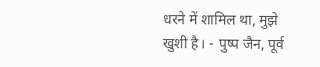धरने में शामिल था, मुझे खुशी है। - पुष्प जैन, पूर्व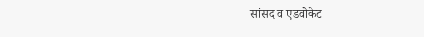सांसद व एडवोकेट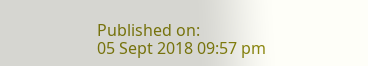Published on:
05 Sept 2018 09:57 pm